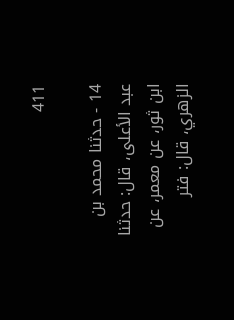411

14 - حدثنا محمد بن عبد الأعلى، قال: حدثنا ابن ثور، عن معمر، عن الزهري، قال: فتر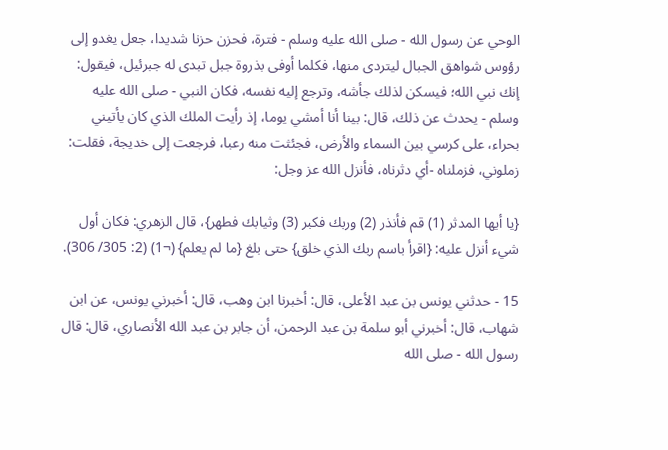الوحي عن رسول الله - صلى الله عليه وسلم - فترة، فحزن حزنا شديدا، جعل يغدو إلى رؤوس شواهق الجبال ليتردى منها، فكلما أوفى بذروة جبل تبدى له جبرئيل، فيقول: إنك نبي الله؛ فيسكن لذلك جأشه، وترجع إليه نفسه، فكان النبي - صلى الله عليه وسلم - يحدث عن ذلك، قال: بينا أنا أمشي يوما، إذ رأيت الملك الذي كان يأتيني بحراء، على كرسي بين السماء والأرض، فجئثت منه رعبا، فرجعت إلى خديجة، فقلت: زملوني، فزملناه -أي دثرناه، فأنزل الله عز وجل:

{يا أيها المدثر (1) قم فأنذر (2) وربك فكبر (3) وثيابك فطهر}، قال الزهري: فكان أول شيء أنزل عليه: {اقرأ باسم ربك الذي خلق} حتى بلغ {ما لم يعلم} (¬1) (2: 305/ 306).

15 - حدثني يونس بن عبد الأعلى، قال: أخبرنا ابن وهب، قال: أخبرني يونس، عن ابن شهاب، قال: أخبرني أبو سلمة بن عبد الرحمن، أن جابر بن عبد الله الأنصاري، قال: قال رسول الله - صلى الله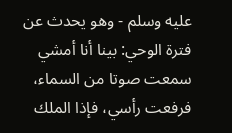عليه وسلم - وهو يحدث عن فترة الوحي: بينا أنا أمشي سمعت صوتا من السماء، فرفعت رأسي، فإذا الملك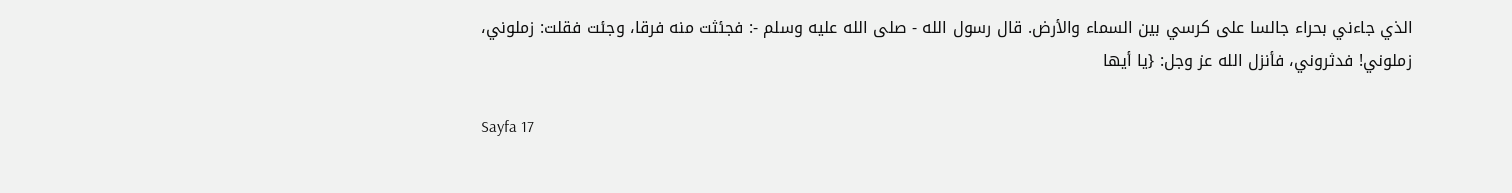الذي جاءني بحراء جالسا على كرسي بين السماء والأرض. قال رسول الله - صلى الله عليه وسلم -: فجئثت منه فرقا، وجئت فقلت: زملوني، زملوني! فدثروني، فأنزل الله عز وجل: {يا أيها

Sayfa 17